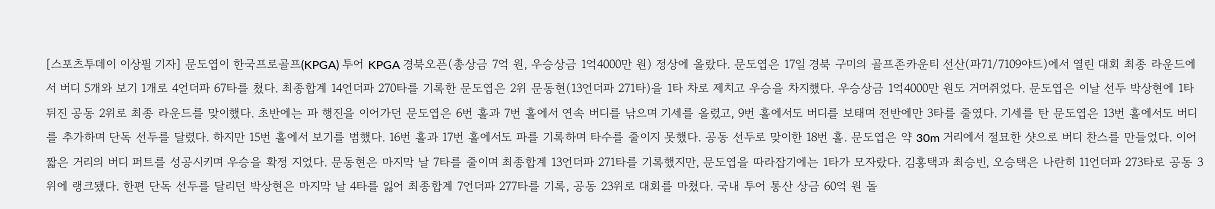[스포츠투데이 이상필 기자] 문도엽이 한국프로골프(KPGA) 투어 KPGA 경북오픈(총상금 7억 원, 우승상금 1억4000만 원) 정상에 올랐다. 문도엽은 17일 경북 구미의 골프존카운티 선산(파71/7109야드)에서 열린 대회 최종 라운드에서 버디 5개와 보기 1개로 4언더파 67타를 쳤다. 최종합계 14언더파 270타를 기록한 문도엽은 2위 문동현(13언더파 271타)을 1타 차로 제치고 우승을 차지했다. 우승상금 1억4000만 원도 거머쥐었다. 문도엽은 이날 선두 박상현에 1타 뒤진 공동 2위로 최종 라운드를 맞이했다. 초반에는 파 행진을 이어가던 문도엽은 6번 홀과 7번 홀에서 연속 버디를 낚으며 기세를 올렸고, 9번 홀에서도 버디를 보태며 전반에만 3타를 줄였다. 기세를 탄 문도엽은 13번 홀에서도 버디를 추가하며 단독 선두를 달렸다. 하지만 15번 홀에서 보기를 범했다. 16번 홀과 17번 홀에서도 파를 기록하며 타수를 줄이지 못했다. 공동 선두로 맞이한 18번 홀. 문도엽은 약 30m 거리에서 절묘한 샷으로 버디 찬스를 만들었다. 이어 짧은 거리의 버디 퍼트를 성공시키며 우승을 확정 지었다. 문동현은 마지막 날 7타를 줄이며 최종합계 13언더파 271타를 기록했지만, 문도엽을 따라잡기에는 1타가 모자랐다. 김홍택과 최승빈, 오승택은 나란히 11언더파 273타로 공동 3위에 랭크됐다. 한편 단독 선두를 달리던 박상현은 마지막 날 4타를 잃어 최종합계 7언더파 277타를 기록, 공동 23위로 대회를 마쳤다. 국내 투어 통산 상금 60억 원 돌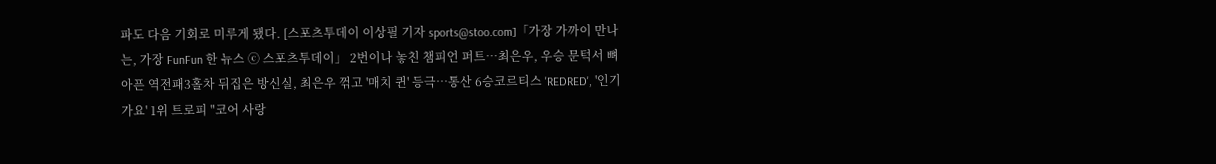파도 다음 기회로 미루게 됐다. [스포츠투데이 이상필 기자 sports@stoo.com]「가장 가까이 만나는, 가장 FunFun 한 뉴스 ⓒ 스포츠투데이」 2번이나 놓친 챔피언 퍼트…최은우, 우승 문턱서 뼈아픈 역전패3홀차 뒤집은 방신실, 최은우 꺾고 '매치 퀸' 등극…통산 6승코르티스 'REDRED', '인기가요' 1위 트로피 "코어 사랑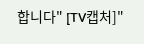합니다" [TV캡처]"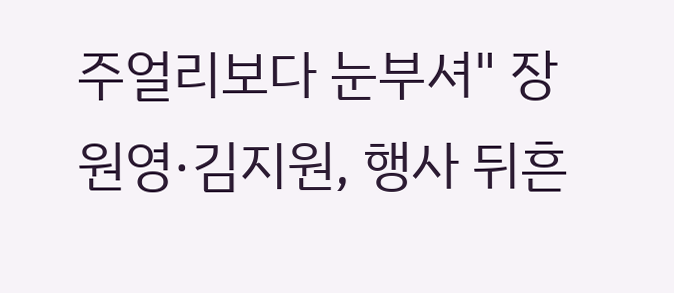주얼리보다 눈부셔" 장원영·김지원, 행사 뒤흔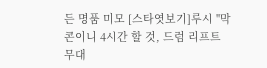든 명품 미모 [스타엿보기]루시 "막콘이니 4시간 할 것, 드럼 리프트 무대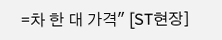=차 한 대 가격" [ST현장]